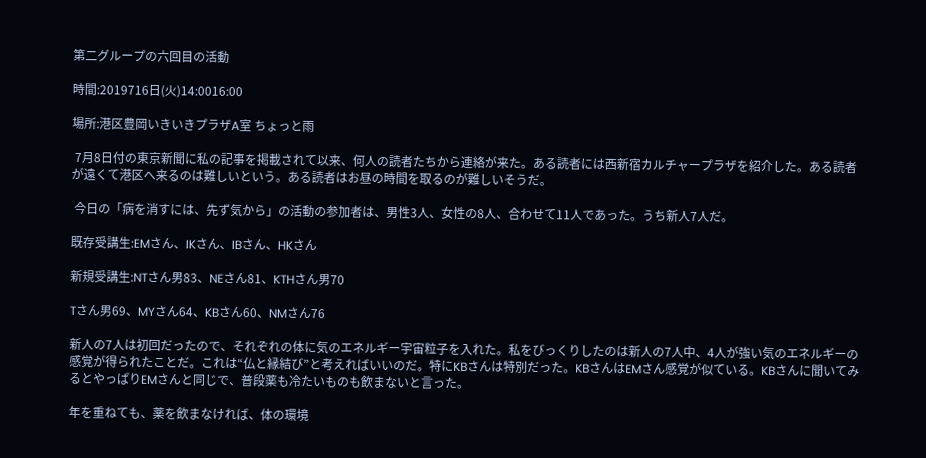第二グループの六回目の活動

時間:2019716日(火)14:0016:00

場所:港区豊岡いきいきプラザA室 ちょっと雨

 7月8日付の東京新聞に私の記事を掲載されて以来、何人の読者たちから連絡が来た。ある読者には西新宿カルチャープラザを紹介した。ある読者が遠くて港区へ来るのは難しいという。ある読者はお昼の時間を取るのが難しいそうだ。

 今日の「病を消すには、先ず気から」の活動の参加者は、男性3人、女性の8人、合わせて11人であった。うち新人7人だ。

既存受講生:EMさん、IKさん、IBさん、HKさん

新規受講生:NTさん男83、NEさん81、KTHさん男70

Tさん男69、MYさん64、KBさん60、NMさん76

新人の7人は初回だったので、それぞれの体に気のエネルギー宇宙粒子を入れた。私をびっくりしたのは新人の7人中、4人が強い気のエネルギーの感覚が得られたことだ。これは“仏と縁結び”と考えればいいのだ。特にKBさんは特別だった。KBさんはEMさん感覚が似ている。KBさんに聞いてみるとやっぱりEMさんと同じで、普段薬も冷たいものも飲まないと言った。

年を重ねても、薬を飲まなければ、体の環境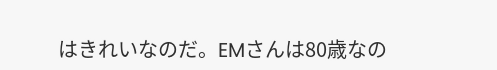はきれいなのだ。EMさんは80歳なの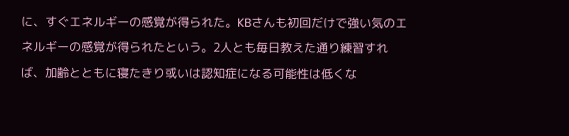に、すぐエネルギーの感覚が得られた。KBさんも初回だけで強い気のエネルギーの感覚が得られたという。2人とも毎日教えた通り練習すれば、加齢とともに寝たきり或いは認知症になる可能性は低くな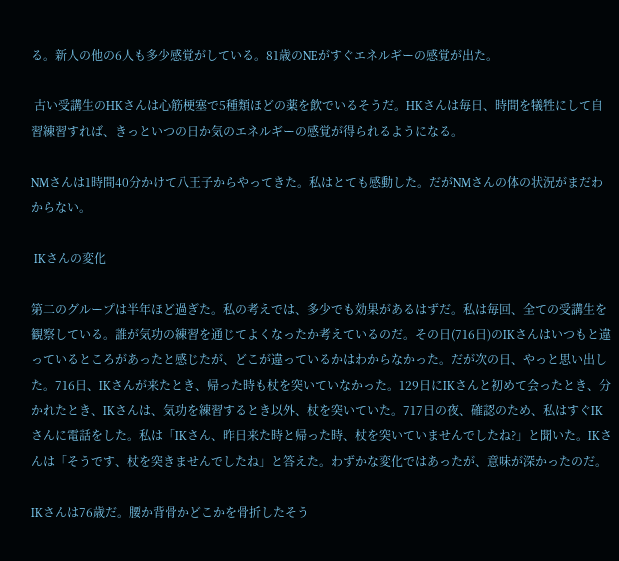る。新人の他の6人も多少感覚がしている。81歳のNEがすぐエネルギーの感覚が出た。

 古い受講生のHKさんは心筋梗塞で5種類ほどの薬を飲でいるそうだ。HKさんは毎日、時間を犠牲にして自習練習すれば、きっといつの日か気のエネルギーの感覚が得られるようになる。

NMさんは1時間40分かけて八王子からやってきた。私はとても感動した。だがNMさんの体の状況がまだわからない。

 IKさんの変化

第二のグループは半年ほど過ぎた。私の考えでは、多少でも効果があるはずだ。私は毎回、全ての受講生を観察している。誰が気功の練習を通じてよくなったか考えているのだ。その日(716日)のIKさんはいつもと違っているところがあったと感じたが、どこが違っているかはわからなかった。だが次の日、やっと思い出した。716日、IKさんが来たとき、帰った時も杖を突いていなかった。129日にIKさんと初めて会ったとき、分かれたとき、IKさんは、気功を練習するとき以外、杖を突いていた。717日の夜、確認のため、私はすぐIKさんに電話をした。私は「IKさん、昨日来た時と帰った時、杖を突いていませんでしたね?」と聞いた。IKさんは「そうです、杖を突きませんでしたね」と答えた。わずかな変化ではあったが、意味が深かったのだ。

IKさんは76歳だ。腰か背骨かどこかを骨折したそう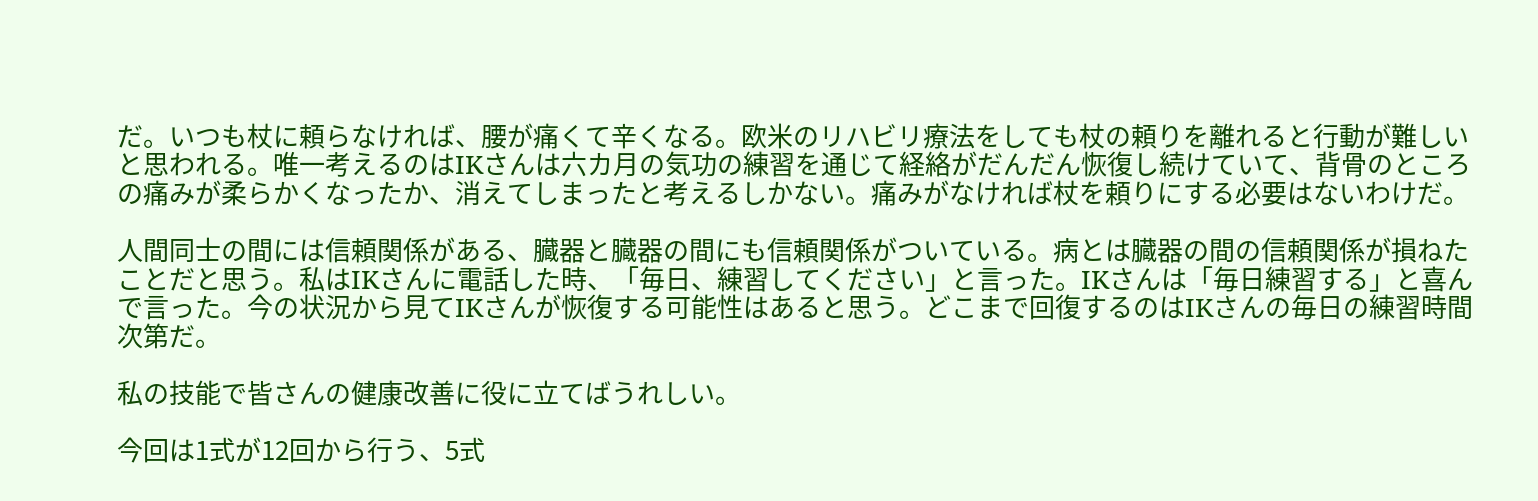だ。いつも杖に頼らなければ、腰が痛くて辛くなる。欧米のリハビリ療法をしても杖の頼りを離れると行動が難しいと思われる。唯一考えるのはIKさんは六カ月の気功の練習を通じて経絡がだんだん恢復し続けていて、背骨のところの痛みが柔らかくなったか、消えてしまったと考えるしかない。痛みがなければ杖を頼りにする必要はないわけだ。

人間同士の間には信頼関係がある、臓器と臓器の間にも信頼関係がついている。病とは臓器の間の信頼関係が損ねたことだと思う。私はIKさんに電話した時、「毎日、練習してください」と言った。IKさんは「毎日練習する」と喜んで言った。今の状況から見てIKさんが恢復する可能性はあると思う。どこまで回復するのはIKさんの毎日の練習時間次第だ。

私の技能で皆さんの健康改善に役に立てばうれしい。

今回は1式が12回から行う、5式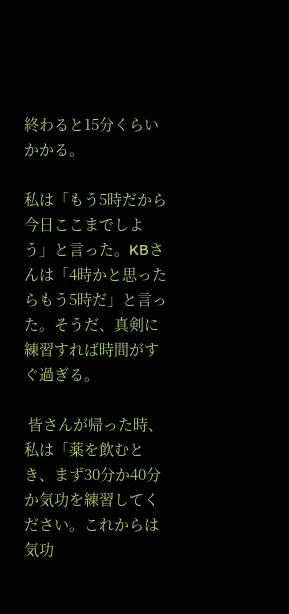終わると15分くらいかかる。

私は「もう5時だから今日ここまでしよう」と言った。KBさんは「4時かと思ったらもう5時だ」と言った。そうだ、真剣に練習すれば時間がすぐ過ぎる。

 皆さんが帰った時、私は「薬を飲むとき、まず30分か40分か気功を練習してください。これからは気功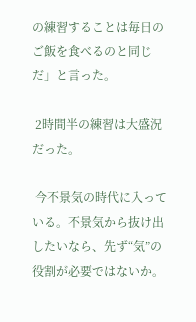の練習することは毎日のご飯を食べるのと同じだ」と言った。

 2時間半の練習は大盛況だった。

 今不景気の時代に入っている。不景気から抜け出したいなら、先ず“気”の役割が必要ではないか。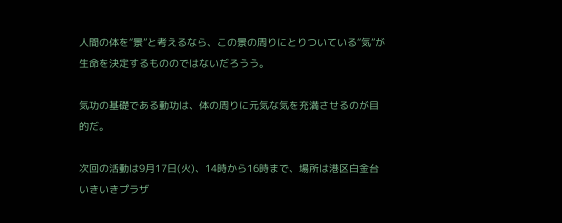人間の体を“景”と考えるなら、この景の周りにとりついている“気”が生命を決定するもののではないだろうう。

気功の基礎である動功は、体の周りに元気な気を充満させるのが目的だ。

次回の活動は9月17日(火)、14時から16時まで、場所は港区白金台いきいきプラザ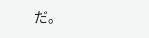だ。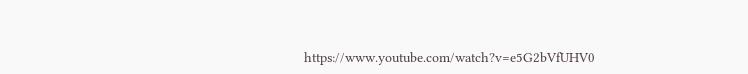https://www.youtube.com/watch?v=e5G2bVfUHV0